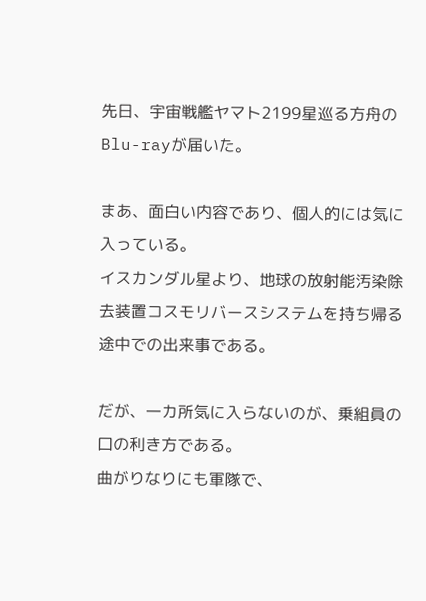先日、宇宙戦艦ヤマト2199星巡る方舟のBlu-rayが届いた。

まあ、面白い内容であり、個人的には気に入っている。
イスカンダル星より、地球の放射能汚染除去装置コスモリバースシステムを持ち帰る途中での出来事である。

だが、一カ所気に入らないのが、乗組員の口の利き方である。
曲がりなりにも軍隊で、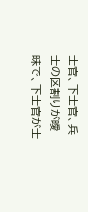士官、下士官、兵士の区割りが曖昧で、下士官が士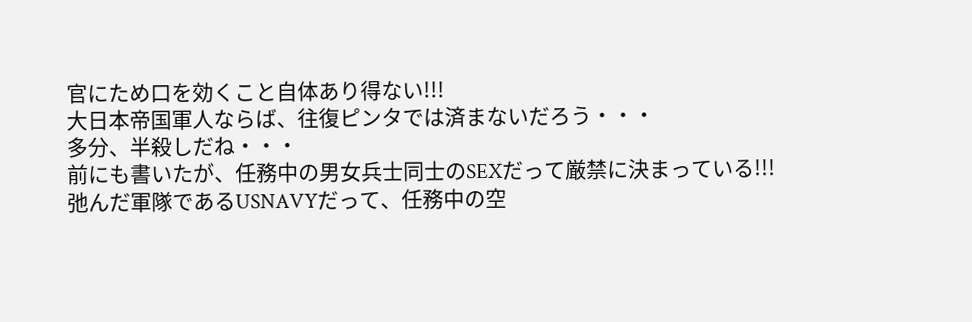官にため口を効くこと自体あり得ない!!!
大日本帝国軍人ならば、往復ピンタでは済まないだろう・・・
多分、半殺しだね・・・
前にも書いたが、任務中の男女兵士同士のSEXだって厳禁に決まっている!!!
弛んだ軍隊であるUSNAVYだって、任務中の空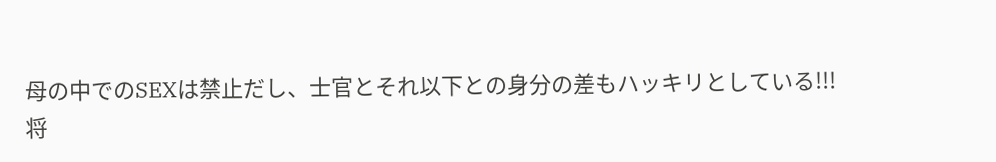母の中でのSEXは禁止だし、士官とそれ以下との身分の差もハッキリとしている!!!
将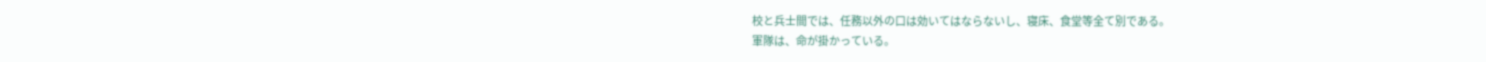校と兵士間では、任務以外の口は効いてはならないし、寝床、食堂等全て別である。
軍隊は、命が掛かっている。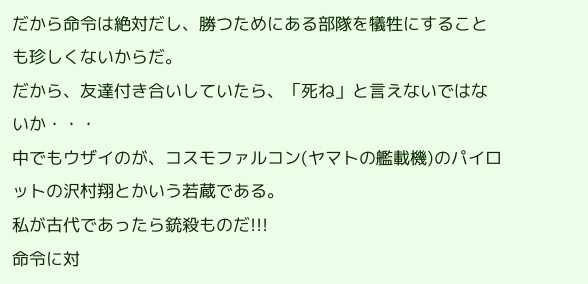だから命令は絶対だし、勝つためにある部隊を犠牲にすることも珍しくないからだ。
だから、友達付き合いしていたら、「死ね」と言えないではないか・・・
中でもウザイのが、コスモファルコン(ヤマトの艦載機)のパイロットの沢村翔とかいう若蔵である。
私が古代であったら銃殺ものだ!!!
命令に対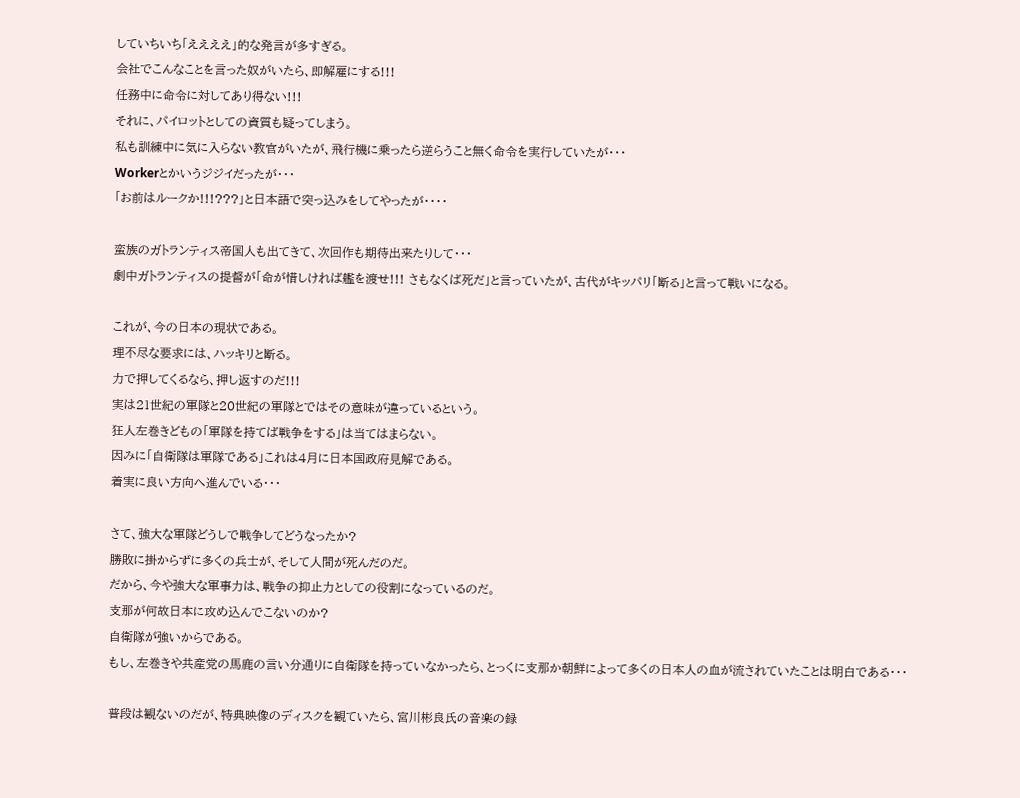していちいち「ええええ」的な発言が多すぎる。
会社でこんなことを言った奴がいたら、即解雇にする!!!
任務中に命令に対してあり得ない!!!
それに、パイロットとしての資質も疑ってしまう。
私も訓練中に気に入らない教官がいたが、飛行機に乗ったら逆らうこと無く命令を実行していたが・・・
Workerとかいうジジイだったが・・・
「お前はルークか!!!???」と日本語で突っ込みをしてやったが・・・・

蛮族のガトランティス帝国人も出てきて、次回作も期待出来たりして・・・
劇中ガトランティスの提督が「命が惜しければ艦を渡せ!!! さもなくば死だ」と言っていたが、古代がキッパリ「断る」と言って戦いになる。

これが、今の日本の現状である。
理不尽な要求には、ハッキリと断る。
力で押してくるなら、押し返すのだ!!!
実は21世紀の軍隊と20世紀の軍隊とではその意味が違っているという。
狂人左巻きどもの「軍隊を持てば戦争をする」は当てはまらない。
因みに「自衛隊は軍隊である」これは4月に日本国政府見解である。
着実に良い方向へ進んでいる・・・

さて、強大な軍隊どうしで戦争してどうなったか?
勝敗に掛からずに多くの兵士が、そして人間が死んだのだ。
だから、今や強大な軍事力は、戦争の抑止力としての役割になっているのだ。
支那が何故日本に攻め込んでこないのか?
自衛隊が強いからである。
もし、左巻きや共産党の馬鹿の言い分通りに自衛隊を持っていなかったら、とっくに支那か朝鮮によって多くの日本人の血が流されていたことは明白である・・・

普段は観ないのだが、特典映像のディスクを観ていたら、宮川彬良氏の音楽の録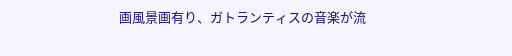画風景画有り、ガトランティスの音楽が流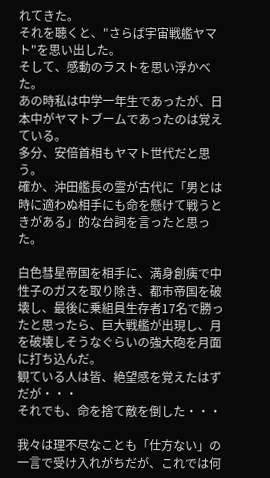れてきた。
それを聴くと、"さらば宇宙戦艦ヤマト"を思い出した。
そして、感動のラストを思い浮かべた。
あの時私は中学一年生であったが、日本中がヤマトブームであったのは覚えている。
多分、安倍首相もヤマト世代だと思う。
確か、沖田艦長の霊が古代に「男とは時に適わぬ相手にも命を懸けて戦うときがある」的な台詞を言ったと思った。

白色彗星帝国を相手に、満身創痍で中性子のガスを取り除き、都市帝国を破壊し、最後に乗組員生存者17名で勝ったと思ったら、巨大戦艦が出現し、月を破壊しそうなぐらいの強大砲を月面に打ち込んだ。
観ている人は皆、絶望感を覚えたはずだが・・・
それでも、命を捨て敵を倒した・・・

我々は理不尽なことも「仕方ない」の一言で受け入れがちだが、これでは何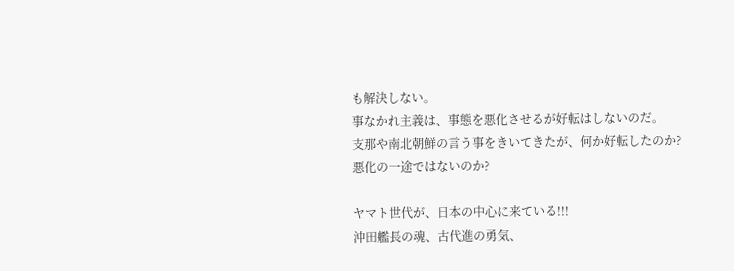も解決しない。
事なかれ主義は、事態を悪化させるが好転はしないのだ。
支那や南北朝鮮の言う事をきいてきたが、何か好転したのか?
悪化の一途ではないのか?

ヤマト世代が、日本の中心に来ている!!!
沖田艦長の魂、古代進の勇気、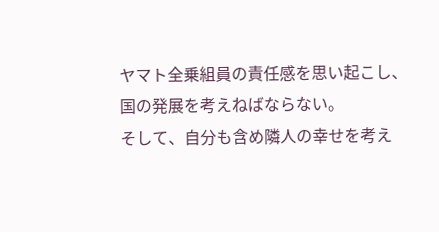ヤマト全乗組員の責任感を思い起こし、国の発展を考えねばならない。
そして、自分も含め隣人の幸せを考え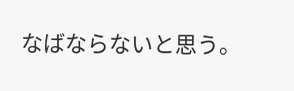なばならないと思う。